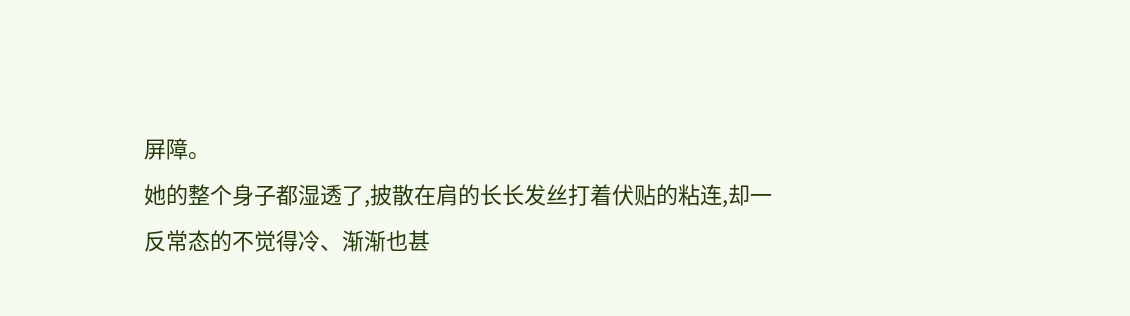屏障。
她的整个身子都湿透了,披散在肩的长长发丝打着伏贴的粘连,却一反常态的不觉得冷、渐渐也甚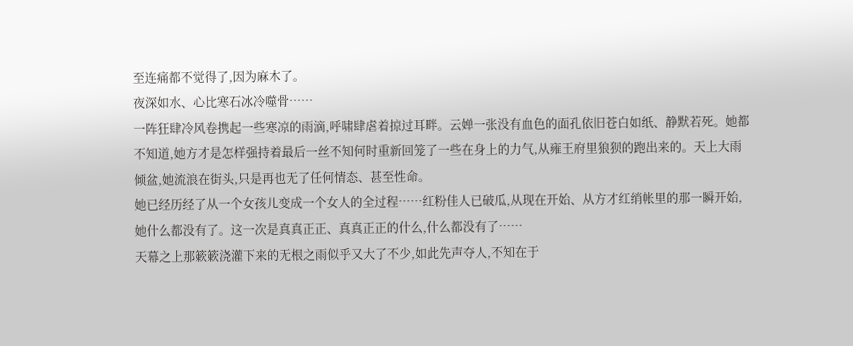至连痛都不觉得了,因为麻木了。
夜深如水、心比寒石冰冷噬骨……
一阵狂肆冷风卷携起一些寒凉的雨滴,呼啸肆虐着掠过耳畔。云婵一张没有血色的面孔依旧苍白如纸、静默若死。她都不知道,她方才是怎样强持着最后一丝不知何时重新回笼了一些在身上的力气,从雍王府里狼狈的跑出来的。天上大雨倾盆,她流浪在街头,只是再也无了任何情态、甚至性命。
她已经历经了从一个女孩儿变成一个女人的全过程……红粉佳人已破瓜,从现在开始、从方才红绡帐里的那一瞬开始,她什么都没有了。这一次是真真正正、真真正正的什么,什么都没有了……
天幕之上那簌簌浇灌下来的无根之雨似乎又大了不少,如此先声夺人,不知在于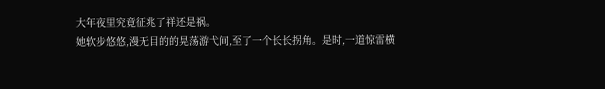大年夜里究竟征兆了祥还是祸。
她软步悠悠,漫无目的的晃荡游弋间,至了一个长长拐角。是时,一道惊雷横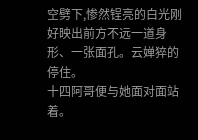空劈下,惨然锃亮的白光刚好映出前方不远一道身形、一张面孔。云婵猝的停住。
十四阿哥便与她面对面站着。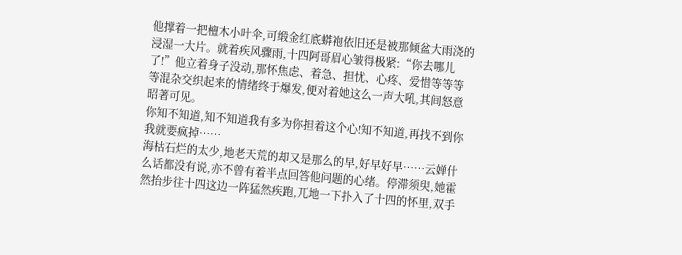他撑着一把檀木小叶伞,可缎金红底蟒袍依旧还是被那倾盆大雨浇的浸湿一大片。就着疾风骤雨,十四阿哥眉心皱得极紧:“你去哪儿了!”他立着身子没动,那怀焦虑、着急、担忧、心疼、爱惜等等等等混杂交织起来的情绪终于爆发,便对着她这么一声大吼,其间怒意昭著可见。
你知不知道,知不知道我有多为你担着这个心!知不知道,再找不到你我就要疯掉……
海枯石烂的太少,地老天荒的却又是那么的早,好早好早……云婵什么话都没有说,亦不曾有着半点回答他问题的心绪。停滞须臾,她霍然抬步往十四这边一阵猛然疾跑,兀地一下扑入了十四的怀里,双手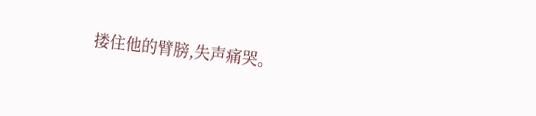搂住他的臂膀,失声痛哭。